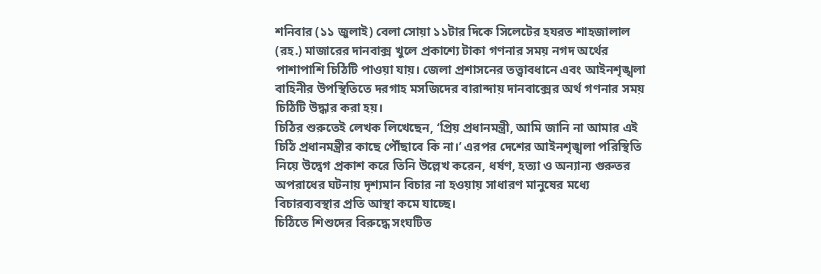শনিবার (১১ জুলাই) বেলা সোয়া ১১টার দিকে সিলেটের হযরত শাহজালাল (রহ.) মাজারের দানবাক্স খুলে প্রকাশ্যে টাকা গণনার সময় নগদ অর্থের পাশাপাশি চিঠিটি পাওয়া যায়। জেলা প্রশাসনের তত্ত্বাবধানে এবং আইনশৃঙ্খলা বাহিনীর উপস্থিতিতে দরগাহ মসজিদের বারান্দায় দানবাক্সের অর্থ গণনার সময় চিঠিটি উদ্ধার করা হয়।
চিঠির শুরুতেই লেখক লিখেছেন, ‘প্রিয় প্রধানমন্ত্রী, আমি জানি না আমার এই চিঠি প্রধানমন্ত্রীর কাছে পৌঁছাবে কি না।’ এরপর দেশের আইনশৃঙ্খলা পরিস্থিতি নিয়ে উদ্বেগ প্রকাশ করে তিনি উল্লেখ করেন, ধর্ষণ, হত্যা ও অন্যান্য গুরুতর অপরাধের ঘটনায় দৃশ্যমান বিচার না হওয়ায় সাধারণ মানুষের মধ্যে বিচারব্যবস্থার প্রতি আস্থা কমে যাচ্ছে।
চিঠিতে শিশুদের বিরুদ্ধে সংঘটিত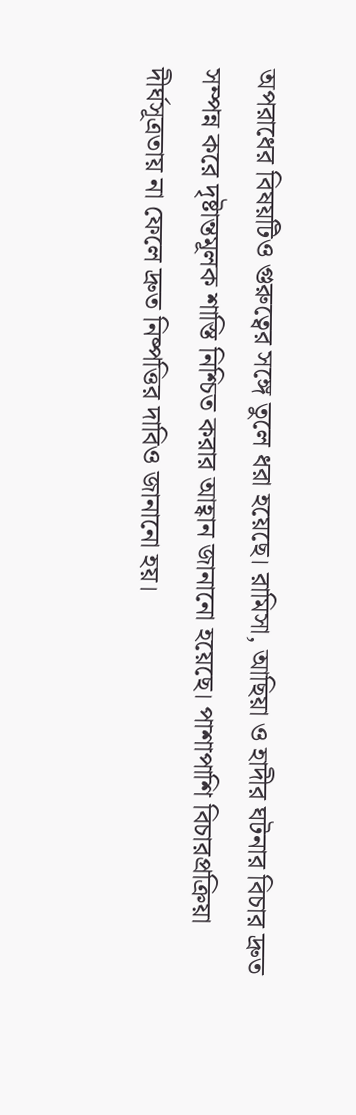অপরাধের বিষয়টিও গুরুত্বের সঙ্গে তুলে ধরা হয়েছে। রামিসা, আছিয়া ও হাদীর ঘটনার বিচার দ্রুত সম্পন্ন করে দৃষ্টান্তমূলক শাস্তি নিশ্চিত করার আহ্বান জানানো হয়েছে। পাশাপাশি বিচারপ্রক্রিয়া দীর্ঘসূত্রতায় না ফেলে দ্রুত নিষ্পত্তির দাবিও জানানো হয়।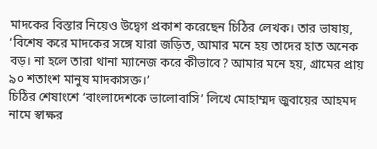মাদকের বিস্তার নিয়েও উদ্বেগ প্রকাশ করেছেন চিঠির লেখক। তার ভাষায়, ‘বিশেষ করে মাদকের সঙ্গে যারা জড়িত, আমার মনে হয় তাদের হাত অনেক বড়। না হলে তারা থানা ম্যানেজ করে কীভাবে? আমার মনে হয়, গ্রামের প্রায় ৯০ শতাংশ মানুষ মাদকাসক্ত।’
চিঠির শেষাংশে ‘বাংলাদেশকে ভালোবাসি’ লিখে মোহাম্মদ জুবায়ের আহমদ নামে স্বাক্ষর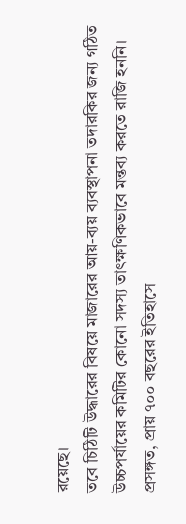রয়েছে।
তবে চিঠিটি উদ্ধারের বিষয়ে মাজারের আয়-ব্যয় ব্যবস্থাপনা তদারকির জন্য গঠিত উচ্চপর্যায়ের কমিটির কোনো সদস্য তাৎক্ষণিকভাবে মন্তব্য করতে রাজি হননি।
প্রসঙ্গত, প্রায় ৭০০ বছরের ইতিহাসে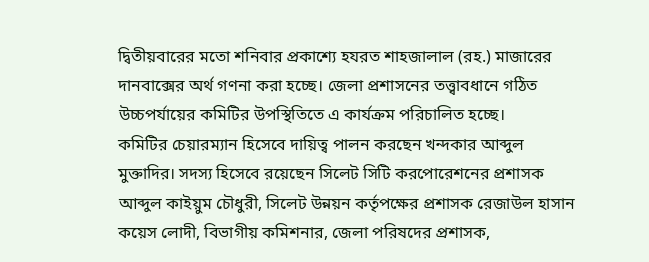দ্বিতীয়বারের মতো শনিবার প্রকাশ্যে হযরত শাহজালাল (রহ.) মাজারের দানবাক্সের অর্থ গণনা করা হচ্ছে। জেলা প্রশাসনের তত্ত্বাবধানে গঠিত উচ্চপর্যায়ের কমিটির উপস্থিতিতে এ কার্যক্রম পরিচালিত হচ্ছে।
কমিটির চেয়ারম্যান হিসেবে দায়িত্ব পালন করছেন খন্দকার আব্দুল মুক্তাদির। সদস্য হিসেবে রয়েছেন সিলেট সিটি করপোরেশনের প্রশাসক আব্দুল কাইয়ুম চৌধুরী, সিলেট উন্নয়ন কর্তৃপক্ষের প্রশাসক রেজাউল হাসান কয়েস লোদী, বিভাগীয় কমিশনার, জেলা পরিষদের প্রশাসক,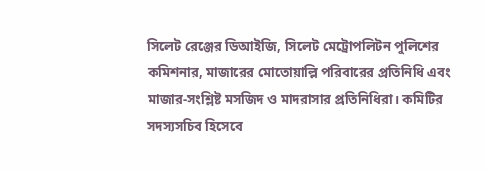সিলেট রেঞ্জের ডিআইজি, সিলেট মেট্রোপলিটন পুলিশের কমিশনার, মাজারের মোতোয়াল্লি পরিবারের প্রতিনিধি এবং মাজার-সংশ্লিষ্ট মসজিদ ও মাদরাসার প্রতিনিধিরা। কমিটির সদস্যসচিব হিসেবে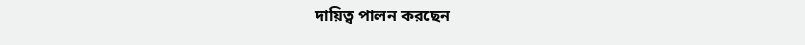দায়িত্ব পালন করছেন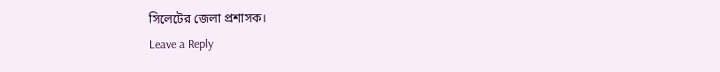সিলেটের জেলা প্রশাসক।
Leave a Reply